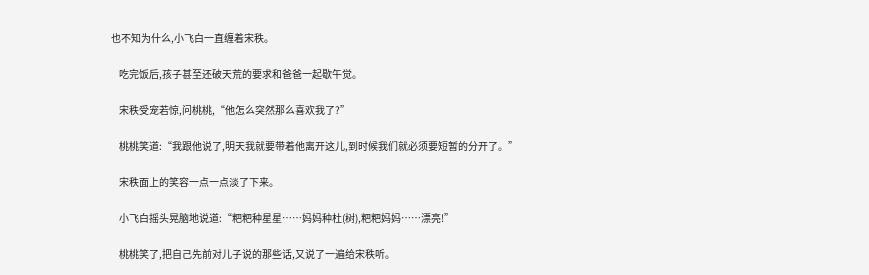也不知为什么,小飞白一直缠着宋秩。

    吃完饭后,孩子甚至还破天荒的要求和爸爸一起歇午觉。

    宋秩受宠若惊,问桃桃,“他怎么突然那么喜欢我了?”

    桃桃笑道:“我跟他说了,明天我就要带着他离开这儿,到时候我们就必须要短暂的分开了。”

    宋秩面上的笑容一点一点淡了下来。

    小飞白摇头晃脑地说道:“粑粑种星星……妈妈种杜(树),粑粑妈妈……漂亮!”

    桃桃笑了,把自己先前对儿子说的那些话,又说了一遍给宋秩听。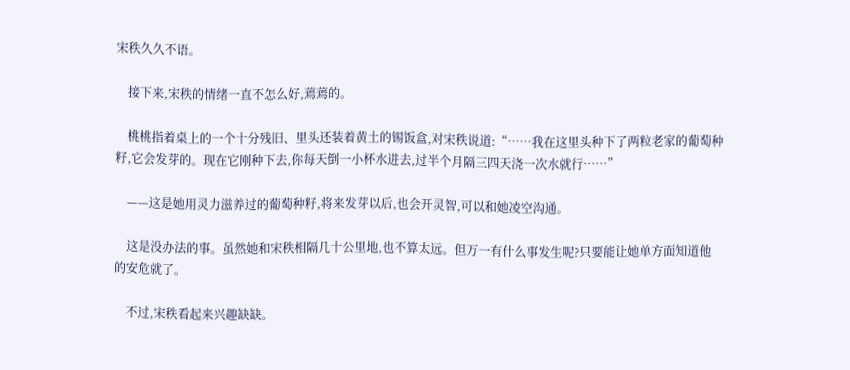宋秩久久不语。

    接下来,宋秩的情绪一直不怎么好,蔫蔫的。

    桃桃指着桌上的一个十分残旧、里头还装着黄土的锡饭盒,对宋秩说道:“……我在这里头种下了两粒老家的葡萄种籽,它会发芽的。现在它刚种下去,你每天倒一小杯水进去,过半个月隔三四天浇一次水就行……”

    ——这是她用灵力滋养过的葡萄种籽,将来发芽以后,也会开灵智,可以和她凌空沟通。

    这是没办法的事。虽然她和宋秩相隔几十公里地,也不算太远。但万一有什么事发生呢?只要能让她单方面知道他的安危就了。

    不过,宋秩看起来兴趣缺缺。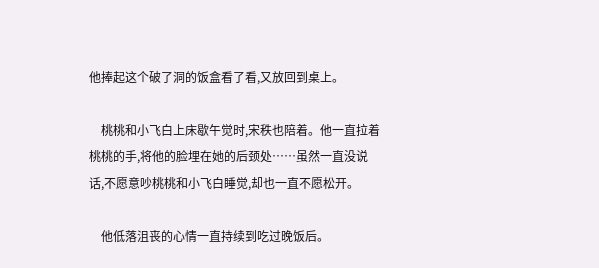他捧起这个破了洞的饭盒看了看,又放回到桌上。

    桃桃和小飞白上床歇午觉时,宋秩也陪着。他一直拉着桃桃的手,将他的脸埋在她的后颈处……虽然一直没说话,不愿意吵桃桃和小飞白睡觉,却也一直不愿松开。

    他低落沮丧的心情一直持续到吃过晚饭后。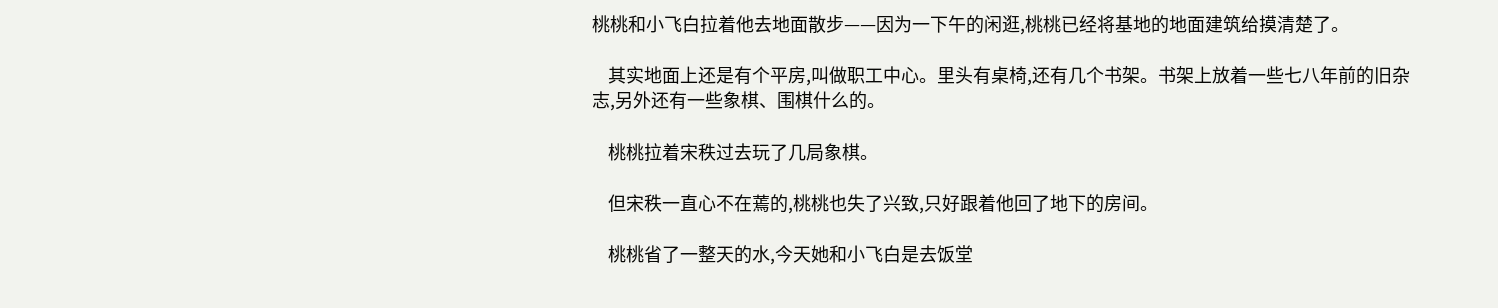桃桃和小飞白拉着他去地面散步——因为一下午的闲逛,桃桃已经将基地的地面建筑给摸清楚了。

    其实地面上还是有个平房,叫做职工中心。里头有桌椅,还有几个书架。书架上放着一些七八年前的旧杂志,另外还有一些象棋、围棋什么的。

    桃桃拉着宋秩过去玩了几局象棋。

    但宋秩一直心不在蔫的,桃桃也失了兴致,只好跟着他回了地下的房间。

    桃桃省了一整天的水,今天她和小飞白是去饭堂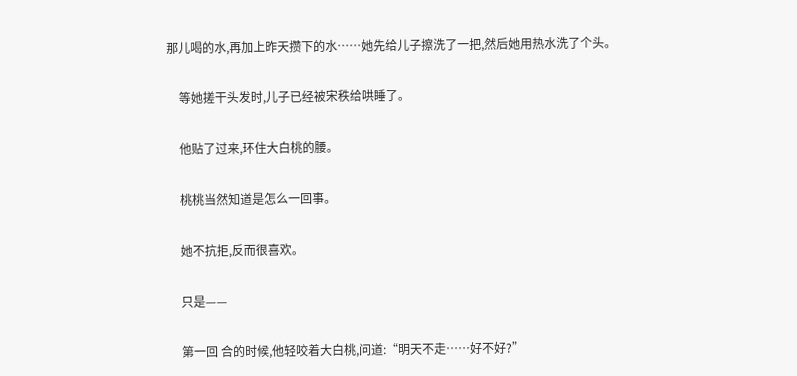那儿喝的水,再加上昨天攒下的水……她先给儿子擦洗了一把,然后她用热水洗了个头。

    等她搓干头发时,儿子已经被宋秩给哄睡了。

    他贴了过来,环住大白桃的腰。

    桃桃当然知道是怎么一回事。

    她不抗拒,反而很喜欢。

    只是——

    第一回 合的时候,他轻咬着大白桃,问道:“明天不走……好不好?”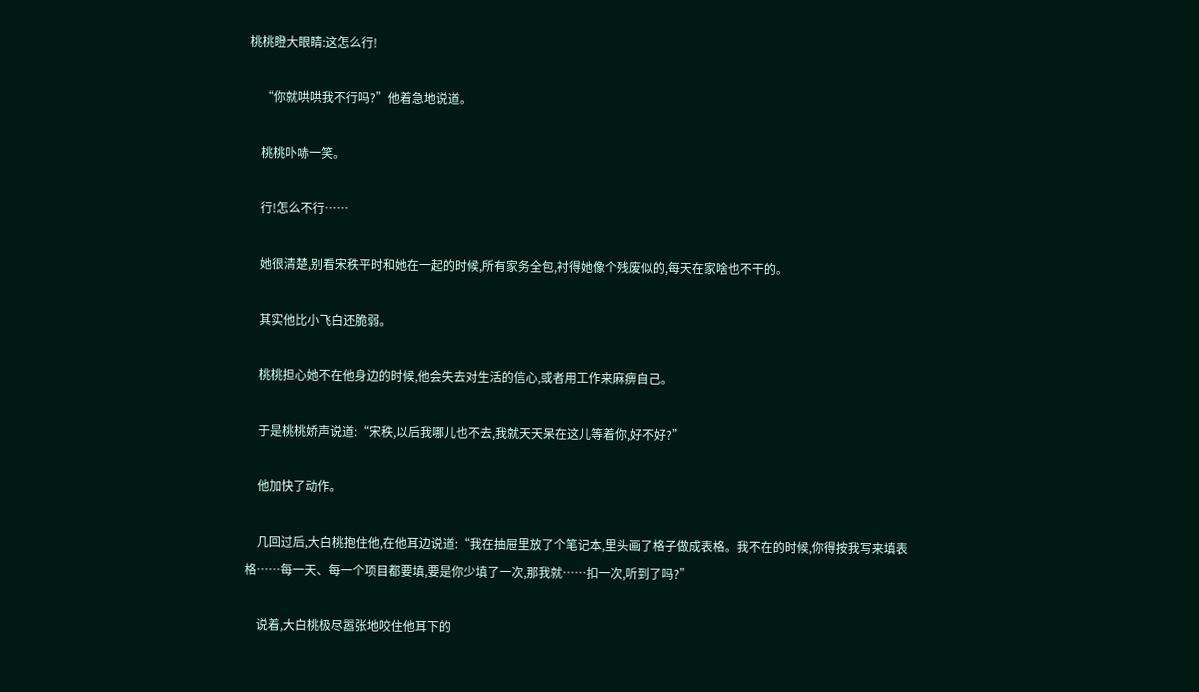桃桃瞪大眼睛:这怎么行!

    “你就哄哄我不行吗?”他着急地说道。

    桃桃卟哧一笑。

    行!怎么不行……

    她很清楚,别看宋秩平时和她在一起的时候,所有家务全包,衬得她像个残废似的,每天在家啥也不干的。

    其实他比小飞白还脆弱。

    桃桃担心她不在他身边的时候,他会失去对生活的信心,或者用工作来麻痹自己。

    于是桃桃娇声说道:“宋秩,以后我哪儿也不去,我就天天呆在这儿等着你,好不好?”

    他加快了动作。

    几回过后,大白桃抱住他,在他耳边说道:“我在抽屉里放了个笔记本,里头画了格子做成表格。我不在的时候,你得按我写来填表格……每一天、每一个项目都要填,要是你少填了一次,那我就……扣一次,听到了吗?”

    说着,大白桃极尽嚣张地咬住他耳下的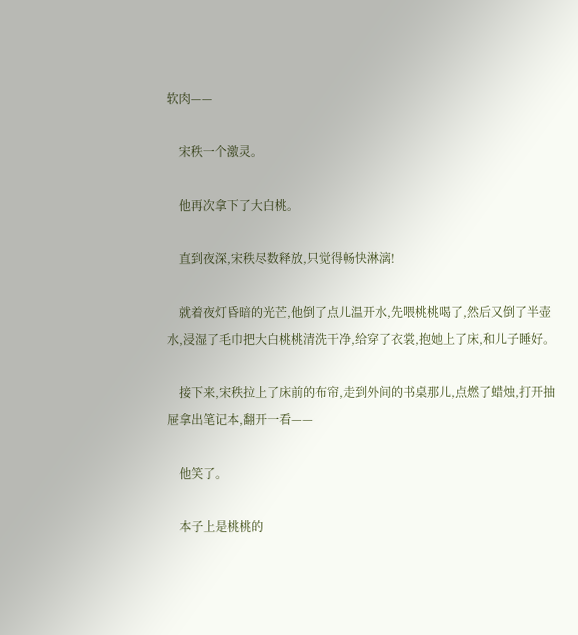软肉——

    宋秩一个激灵。

    他再次拿下了大白桃。

    直到夜深,宋秩尽数释放,只觉得畅快淋漓!

    就着夜灯昏暗的光芒,他倒了点儿温开水,先喂桃桃喝了,然后又倒了半壶水,浸湿了毛巾把大白桃桃清洗干净,给穿了衣裳,抱她上了床,和儿子睡好。

    接下来,宋秩拉上了床前的布帘,走到外间的书桌那儿,点燃了蜡烛,打开抽屉拿出笔记本,翻开一看——

    他笑了。

    本子上是桃桃的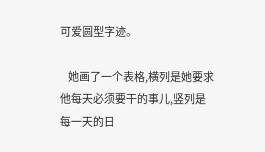可爱圆型字迹。

    她画了一个表格,横列是她要求他每天必须要干的事儿,竖列是每一天的日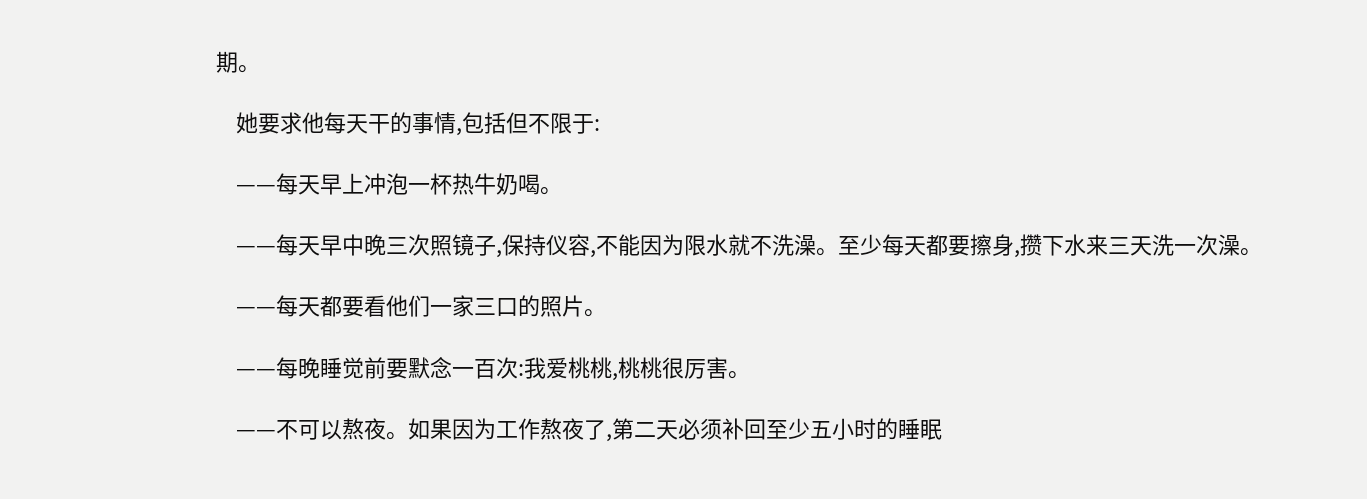期。

    她要求他每天干的事情,包括但不限于:

    ——每天早上冲泡一杯热牛奶喝。

    ——每天早中晚三次照镜子,保持仪容,不能因为限水就不洗澡。至少每天都要擦身,攒下水来三天洗一次澡。

    ——每天都要看他们一家三口的照片。

    ——每晚睡觉前要默念一百次:我爱桃桃,桃桃很厉害。

    ——不可以熬夜。如果因为工作熬夜了,第二天必须补回至少五小时的睡眠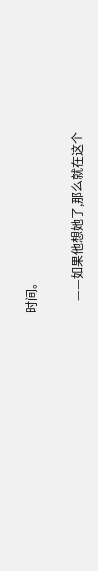时间。

    ——如果他想她了,那么就在这个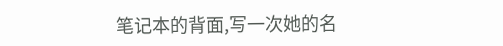笔记本的背面,写一次她的名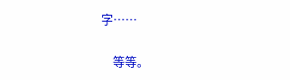字……

    等等。